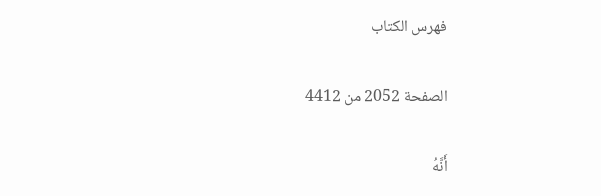فهرس الكتاب

الصفحة 2052 من 4412

أَنَّهُ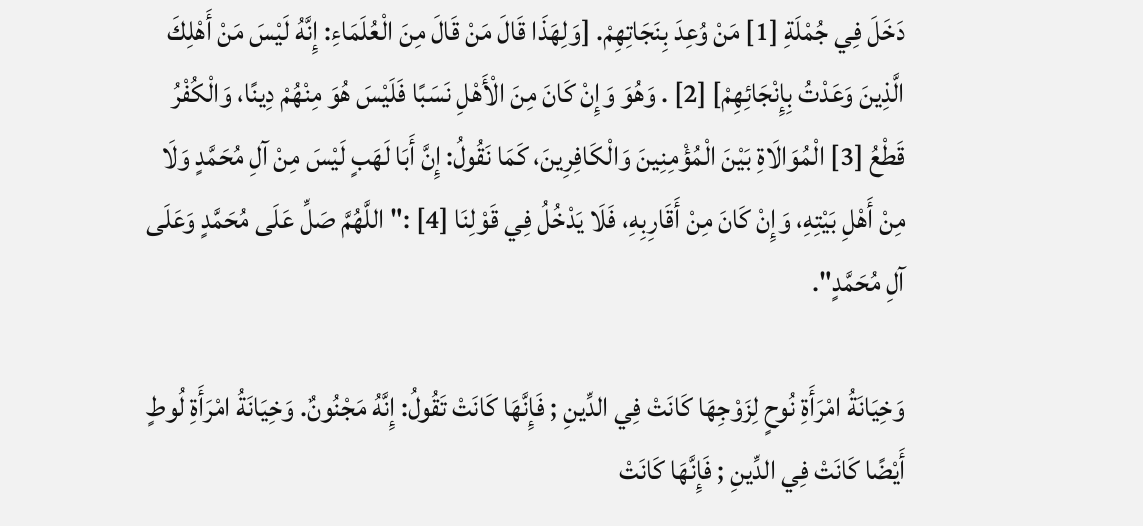دَخَلَ فِي جُمْلَةِ [1] مَنْ وُعِدَ بِنَجَاتِهِمْ. [وَلِهَذَا قَالَ مَنْ قَالَ مِنَ الْعُلَمَاءِ: إِنَّهُ لَيْسَ مَنْ أَهْلِكَ الَّذِينَ وَعَدْتُ بِإِنْجَائِهِمْ] [2] . وَهُوَ وَإِنْ كَانَ مِنَ الْأَهْلِ نَسَبًا فَلَيْسَ هُوَ مِنْهُمْ دِينًا، وَالْكُفْرُ قَطْعُ [3] الْمُوَالَاةِ بَيْنَ الْمُؤْمِنِينَ وَالْكَافِرِينَ، كَمَا نَقُولُ: إِنَّ أَبَا لَهَبٍ لَيْسَ مِنْ آلِ مُحَمَّدٍ وَلَا مِنْ أَهْلِ بَيْتِهِ، وَإِنْ كَانَ مِنْ أَقَارِبِهِ، فَلَا يَدْخُلُ فِي قَوْلِنَا [4] :"اللَّهُمَّ صَلِّ عَلَى مُحَمَّدٍ وَعَلَى آلِ مُحَمَّدٍ".

وَخِيَانَةُ امْرَأَةِ نُوحٍ لِزَوْجِهَا كَانَتْ فِي الدِّينِ ; فَإِنَّهَا كَانَتْ تَقُولُ: إِنَّهُ مَجْنُونٌ. وَخِيَانَةُ امْرَأَةِ لُوطٍ أَيْضًا كَانَتْ فِي الدِّينِ ; فَإِنَّهَا كَانَتْ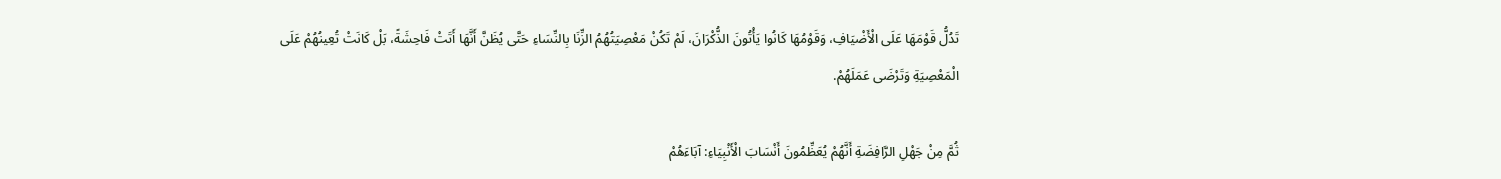تَدُلُّ قَوْمَهَا عَلَى الْأَضْيَافِ، وَقَوْمُهَا كَانُوا يَأْتُونَ الذُّكْرَانَ، لَمْ تَكُنْ مَعْصِيَتُهُمُ الزِّنَا بِالنِّسَاءِ حَتَّى يُظَنَّ أَنَّهَا أَتَتْ فَاحِشَةً، بَلْ كَانَتْ تُعِينُهُمْ عَلَى الْمَعْصِيَةِ وَتَرْضَى عَمَلَهُمْ.

ثُمَّ مِنْ جَهْلِ الرَّافِضَةِ أَنَّهُمْ يُعَظِّمُونَ أَنْسَابَ الْأَنْبِيَاءِ: آبَاءَهُمْ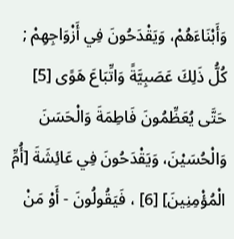وَأَبْنَاءَهُمْ، وَيَقْدَحُونَ فِي أَزْوَاجِهِمْ ; كُلُّ ذَلِكَ عَصَبِيَّةً وَاتِّبَاعَ هَوًى [5] حَتَّى يُعَظِّمُونَ فَاطِمَةَ وَالْحَسَنَ وَالْحُسَيْنَ، وَيَقْدَحُونَ فِي عَائِشَةَ [أُمِّ الْمُؤْمِنِينَ] [6] ، فَيَقُولُونَ - أَوْ مَنْ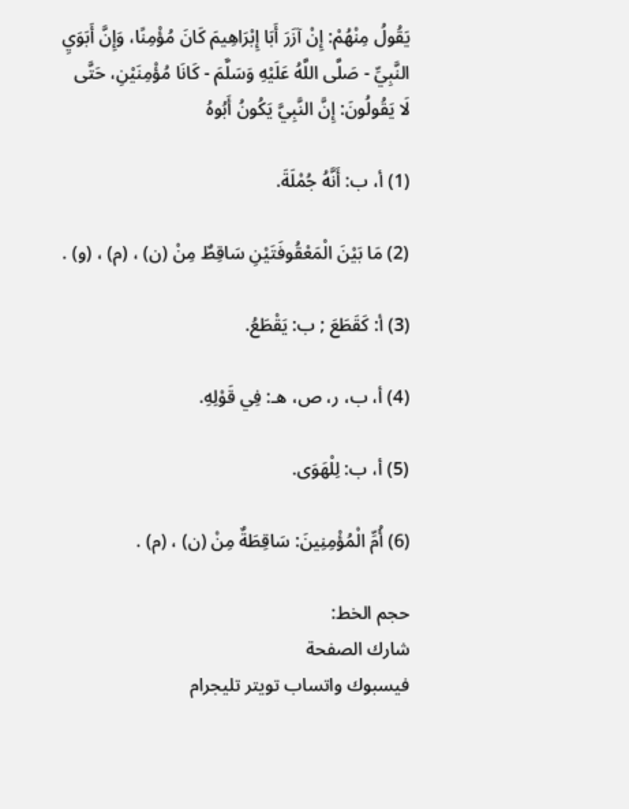يَقُولُ مِنْهُمْ: إِنْ آزَرَ أَبَا إِبْرَاهِيمَ كَانَ مُؤْمِنًا، وَإِنَّ أَبَوَيِ النَّبِيِّ - صَلَّى اللَّهُ عَلَيْهِ وَسَلَّمَ - كَانَا مُؤْمِنَيْنِ، حَتَّى لَا يَقُولُونَ: إِنَّ النَّبِيَّ يَكُونُ أَبُوهُ

(1) أ، ب: أَنَّهُ جُمْلَةَ.

(2) مَا بَيْنَ الْمَعْقُوفَتَيْنِ سَاقِطٌ مِنْ (ن) ، (م) ، (و) .

(3) أ: كَقَطَعَ ; ب: يَقْطَعُ.

(4) أ، ب، ر، ص، هـ: فِي قَوْلِهِ.

(5) أ، ب: لِلْهَوَى.

(6) أُمِّ الْمُؤْمِنِينَ: سَاقِطَةٌ مِنْ (ن) ، (م) .

حجم الخط:
شارك الصفحة
فيسبوك واتساب تويتر تليجرام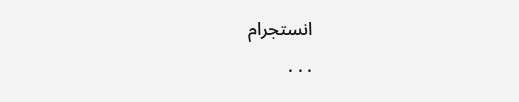انستجرام
. . .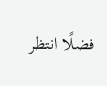فضلًا انتظر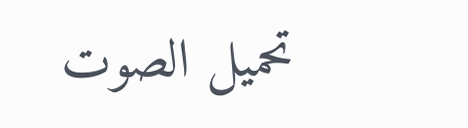تحميل الصوت